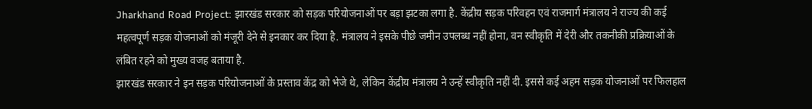Jharkhand Road Project: झारखंड सरकार को सड़क परियोजनाओं पर बड़ा झटका लगा है. केंद्रीय सड़क परिवहन एवं राजमार्ग मंत्रालय ने राज्य की कई महत्वपूर्ण सड़क योजनाओं को मंजूरी देने से इनकार कर दिया है. मंत्रालय ने इसके पीछे जमीन उपलब्ध नहीं होना, वन स्वीकृति में देरी और तकनीकी प्रक्रियाओं के लंबित रहने को मुख्य वजह बताया है.
झारखंड सरकार ने इन सड़क परियोजनाओं के प्रस्ताव केंद्र को भेजे थे, लेकिन केंद्रीय मंत्रालय ने उन्हें स्वीकृति नहीं दी. इससे कई अहम सड़क योजनाओं पर फिलहाल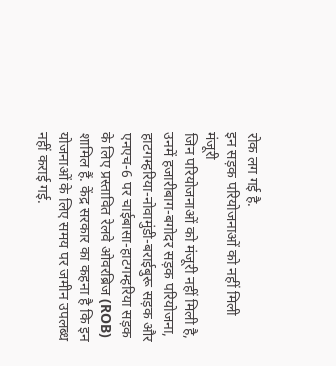रोक लग गई है.
इन सड़क परियोजनाओं को नहीं मिली मंजूरी
जिन परियोजनाओं को मंजूरी नहीं मिली है, उनमें हजारीबाग-बगोदर सड़क परियोजना, हाटगम्हरिया-नोवामुंडी-बराईबुरू सड़क और एनएच-6 पर चाईबासा-हाटगम्हरिया सड़क के लिए प्रस्तावित रेलवे ओवरब्रिज (ROB) शामिल हैं. केंद्र सरकार का कहना है कि इन योजनाओं के लिए समय पर जमीन उपलब्ध नहीं कराई गई.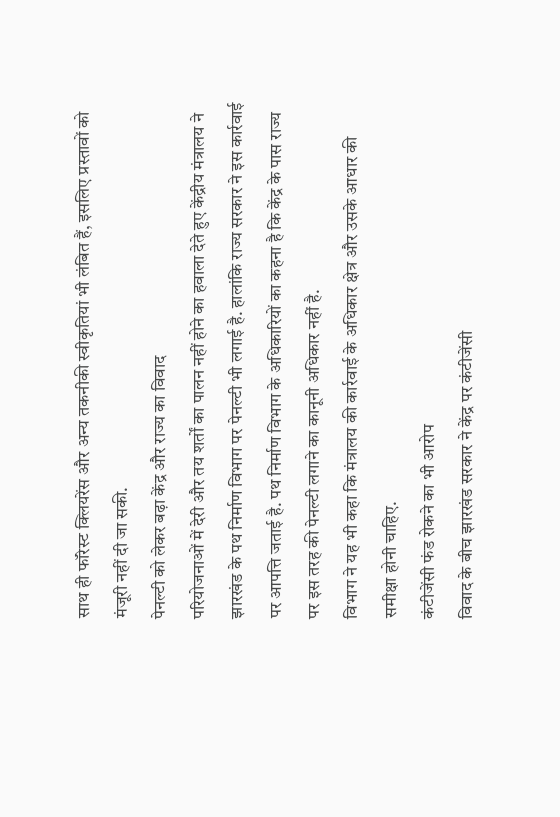साथ ही फॉरेस्ट क्लियरेंस और अन्य तकनीकी स्वीकृतियां भी लंबित हैं, इसलिए प्रस्तावों को मंजूरी नहीं दी जा सकी.
पेनल्टी को लेकर बढ़ा केंद्र और राज्य का विवाद
परियोजनाओं में देरी और तय शर्तों का पालन नहीं होने का हवाला देते हुए केंद्रीय मंत्रालय ने झारखंड के पथ निर्माण विभाग पर पेनल्टी भी लगाई है. हालांकि राज्य सरकार ने इस कार्रवाई पर आपत्ति जताई है. पथ निर्माण विभाग के अधिकारियों का कहना है कि केंद्र के पास राज्य पर इस तरह की पेनल्टी लगाने का कानूनी अधिकार नहीं है.
विभाग ने यह भी कहा कि मंत्रालय की कार्रवाई के अधिकार क्षेत्र और उसके आधार की समीक्षा होनी चाहिए.
कंटीजेंसी फंड रोकने का भी आरोप
विवाद के बीच झारखंड सरकार ने केंद्र पर कंटीजेंसी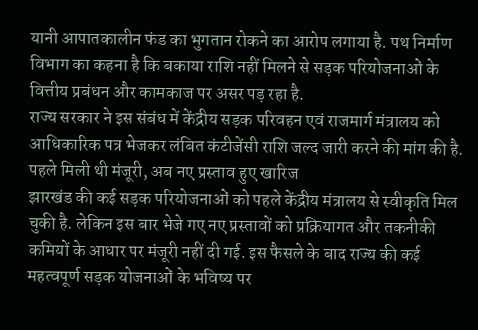यानी आपातकालीन फंड का भुगतान रोकने का आरोप लगाया है. पथ निर्माण विभाग का कहना है कि बकाया राशि नहीं मिलने से सड़क परियोजनाओं के वित्तीय प्रबंधन और कामकाज पर असर पड़ रहा है.
राज्य सरकार ने इस संबंध में केंद्रीय सड़क परिवहन एवं राजमार्ग मंत्रालय को आधिकारिक पत्र भेजकर लंबित कंटीजेंसी राशि जल्द जारी करने की मांग की है.
पहले मिली थी मंजूरी, अब नए प्रस्ताव हुए खारिज
झारखंड की कई सड़क परियोजनाओं को पहले केंद्रीय मंत्रालय से स्वीकृति मिल चुकी है. लेकिन इस बार भेजे गए नए प्रस्तावों को प्रक्रियागत और तकनीकी कमियों के आधार पर मंजूरी नहीं दी गई. इस फैसले के बाद राज्य की कई महत्वपूर्ण सड़क योजनाओं के भविष्य पर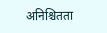अनिश्चितता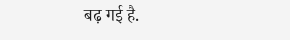बढ़ गई है.